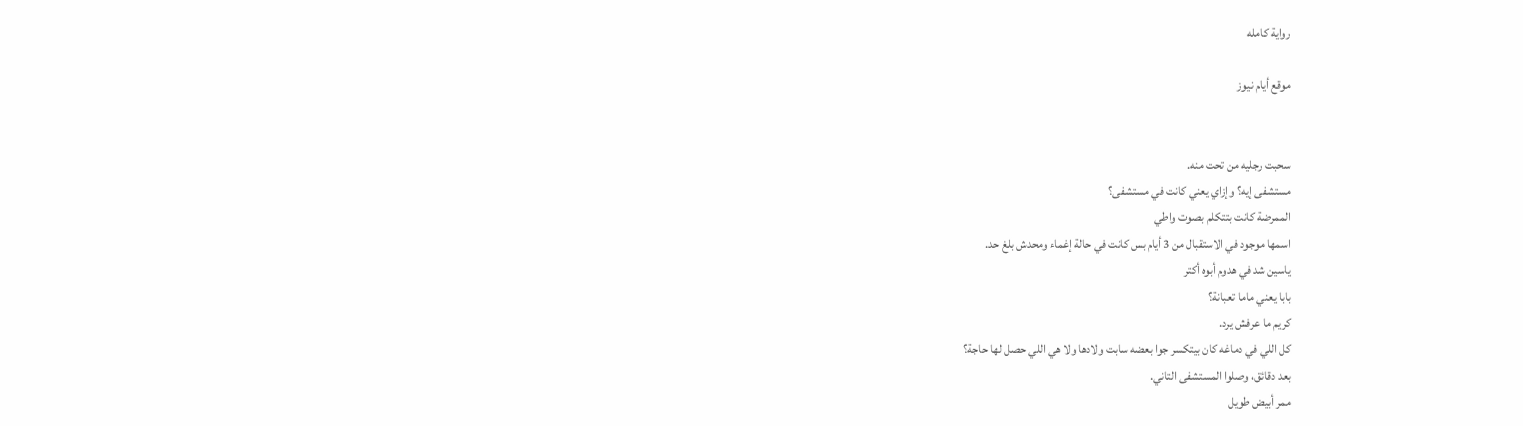رواية كامله

موقع أيام نيوز


سحبت رجليه من تحت منه.
مستشفى إيه؟ وإزاي يعني كانت في مستشفى؟
الممرضة كانت بتتكلم بصوت واطي
اسمها موجود في الاستقبال من 3 أيام بس كانت في حالة إغماء ومحدش بلغ حد.
ياسين شد في هدوم أبوه أكتر
بابا يعني ماما تعبانة؟
كريم ما عرفش يرد.
كل اللي في دماغه كان بيتكسر جوا بعضه سابت ولادها ولا هي اللي حصل لها حاجة؟
بعد دقائق، وصلوا المستشفى التاني.
ممر أبيض طويل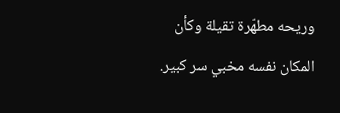وريحه مطهّرة تقيلة وكأن المكان نفسه مخبي سر كبير.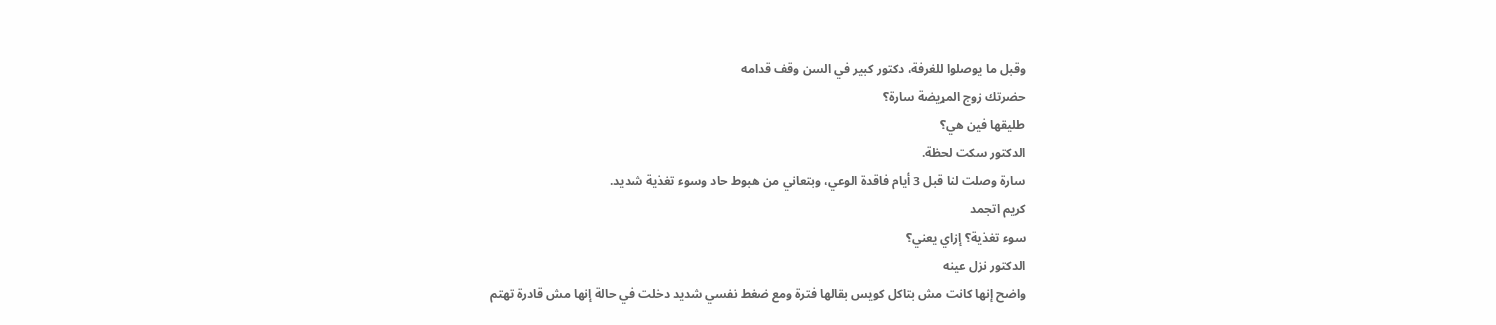وقبل ما يوصلوا للغرفة، دكتور كبير في السن وقف قدامه
حضرتك زوج المړيضة سارة؟
طليقها فين هي؟
الدكتور سكت لحظة.
سارة وصلت لنا قبل 3 أيام فاقدة الوعي، وبتعاني من هبوط حاد وسوء تغذية شديد.
كريم اتجمد
سوء تغذية؟ إزاي يعني؟
الدكتور نزل عينه
واضح إنها كانت مش بتاكل كويس بقالها فترة ومع ضغط نفسي شديد دخلت في حالة إنها مش قادرة تهتم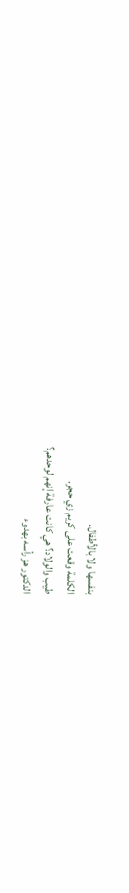بنفسها ولا بالأطفال.
الكلمة وقعت على كريم زي حجر.
طيب والولاد؟ هي كانت عارفة إنهم لوحدهم؟
الدكتور هز رأسه بهدوء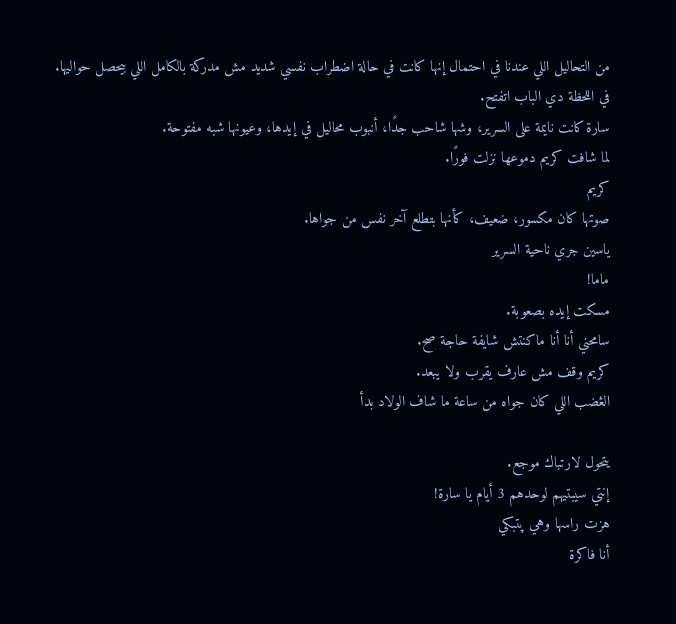من التحاليل اللي عندنا في احتمال إنها كانت في حالة اضطراب نفسي شديد مش مدركة بالكامل اللي بيحصل حواليها.
في اللحظة دي الباب اتفتح.
سارة كانت نايمة على السرير، وشها شاحب جدًا، أنبوب محاليل في إيدها، وعيونها شبه مفتوحة.
لما شافت كريم دموعها نزلت فورًا.
كريم
صوتها كان مكسور، ضعيف، كأنها بتطلع آخر نفس من جواها.
ياسين جري ناحية السرير
ماما!
مسكت إيده بصعوبة.
سامحني أنا أنا ماكنتش شايفة حاجة صح.
كريم وقف مش عارف يقرب ولا يبعد.
الڠضب اللي كان جواه من ساعة ما شاف الولاد بدأ

يتحول لارتباك موجع.
إنتي سيبتيهم لوحدهم 3 أيام يا سارة!
هزت راسها وهي پتبكي
أنا فاكرة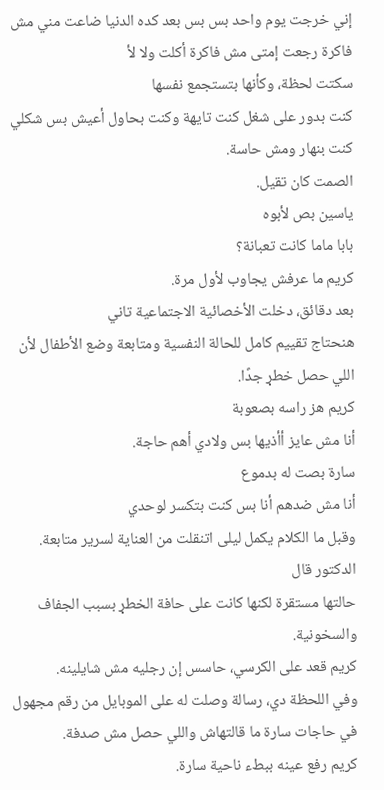إني خرجت يوم واحد بس بس بعد كده الدنيا ضاعت مني مش فاكرة رجعت إمتى مش فاكرة أكلت ولا لأ
سكتت لحظة، وكأنها بتستجمع نفسها
كنت بدور على شغل كنت تايهة وكنت بحاول أعيش بس شكلي كنت بنهار ومش حاسة.
الصمت كان تقيل.
ياسين بص لأبوه
بابا ماما كانت تعبانة؟
كريم ما عرفش يجاوب لأول مرة.
بعد دقائق، دخلت الأخصائية الاجتماعية تاني
هنحتاج تقييم كامل للحالة النفسية ومتابعة وضع الأطفال لأن اللي حصل خطړ جدًا.
كريم هز راسه بصعوبة
أنا مش عايز أأذيها بس ولادي أهم حاجة.
سارة بصت له بدموع
أنا مش ضدهم أنا بس كنت بتكسر لوحدي
وقبل ما الكلام يكمل ليلى اتنقلت من العناية لسرير متابعة.
الدكتور قال
حالتها مستقرة لكنها كانت على حافة الخطړ بسبب الجفاف والسخونية.
كريم قعد على الكرسي، حاسس إن رجليه مش شايلينه.
وفي اللحظة دي، رسالة وصلت له على الموبايل من رقم مجهول
في حاجات سارة ما قالتهاش واللي حصل مش صدفة.
كريم رفع عينه ببطء ناحية سارة.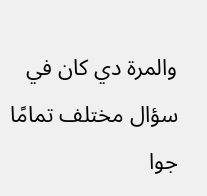والمرة دي كان في سؤال مختلف تمامًا جوا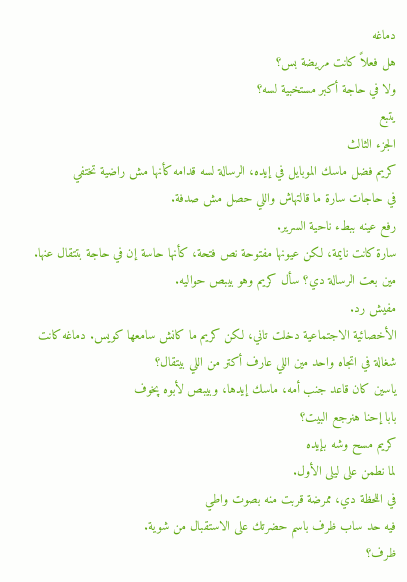دماغه
هل فعلاً كانت مريضة بس؟
ولا في حاجة أكبر مستخبية لسه؟
يتبع
الجزء الثالث
كريم فضل ماسك الموبايل في إيده، الرسالة لسه قدامه كأنها مش راضية تختفي
في حاجات سارة ما قالتهاش واللي حصل مش صدفة.
رفع عينه ببطء ناحية السرير.
سارة كانت نايمة، لكن عيونها مفتوحة نص فتحة، كأنها حاسة إن في حاجة بتتقال عنها.
مين بعت الرسالة دي؟ سأل كريم وهو بيبص حواليه.
مفيش رد.
الأخصائية الاجتماعية دخلت تاني، لكن كريم ما كانش سامعها كويس. دماغه كانت شغالة في اتجاه واحد مين اللي عارف أكتر من اللي بيتقال؟
ياسين كان قاعد جنب أمه، ماسك إيدها، وبيبص لأبوه پخوف
بابا إحنا هنرجع البيت؟
كريم مسح وشه بإيده
لما نطمن على ليلى الأول.
في اللحظة دي، ممرضة قربت منه بصوت واطي
فيه حد ساب ظرف باسم حضرتك على الاستقبال من شوية.
ظرف؟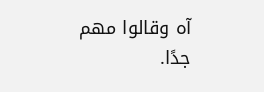آه وقالوا مهم جدًا.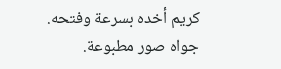كريم أخده بسرعة وفتحه.
جواه صور مطبوعة.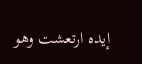إيده ارتعشت وهو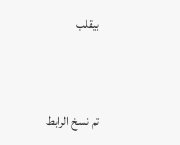بيقلب


تم نسخ الرابط